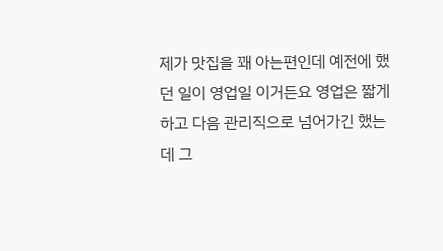제가 맛집을 꽤 아는편인데 예전에 했던 일이 영업일 이거든요 영업은 짧게 하고 다음 관리직으로 넘어가긴 했는데 그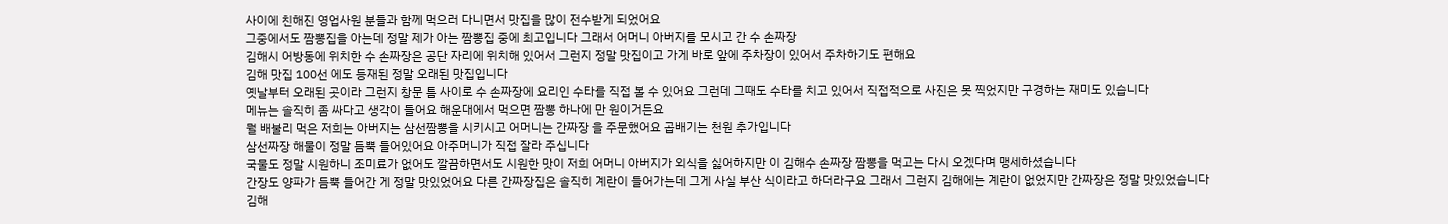사이에 친해진 영업사원 분들과 함께 먹으러 다니면서 맛집을 많이 전수받게 되었어요
그중에서도 짬뽕집을 아는데 정말 제가 아는 짬뽕집 중에 최고입니다 그래서 어머니 아버지를 모시고 간 수 손짜장
김해시 어방동에 위치한 수 손짜장은 공단 자리에 위치해 있어서 그런지 정말 맛집이고 가게 바로 앞에 주차장이 있어서 주차하기도 편해요
김해 맛집 100선 에도 등재된 정말 오래된 맛집입니다
옛날부터 오래된 곳이라 그런지 창문 틈 사이로 수 손짜장에 요리인 수타를 직접 볼 수 있어요 그런데 그때도 수타를 치고 있어서 직접적으로 사진은 못 찍었지만 구경하는 재미도 있습니다
메뉴는 솔직히 좀 싸다고 생각이 들어요 해운대에서 먹으면 짬뽕 하나에 만 원이거든요
뭘 배불리 먹은 저희는 아버지는 삼선짬뽕을 시키시고 어머니는 간짜장 을 주문했어요 곱배기는 천원 추가입니다
삼선짜장 해물이 정말 듬뿍 들어있어요 아주머니가 직접 잘라 주십니다
국물도 정말 시원하니 조미료가 없어도 깔끔하면서도 시원한 맛이 저희 어머니 아버지가 외식을 싫어하지만 이 김해수 손짜장 짬뽕을 먹고는 다시 오겠다며 맹세하셨습니다
간장도 양파가 듬뿍 들어간 게 정말 맛있었어요 다른 간짜장집은 솔직히 계란이 들어가는데 그게 사실 부산 식이라고 하더라구요 그래서 그런지 김해에는 계란이 없었지만 간짜장은 정말 맛있었습니다
김해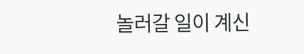놀러갈 일이 계신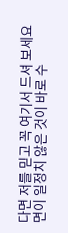다면 저를 믿고 꼭 여기서 드셔 보세요 면이 일정치 않은 것이 바로 수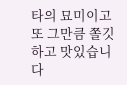타의 묘미이고 또 그만큼 쫄깃하고 맛있습니다